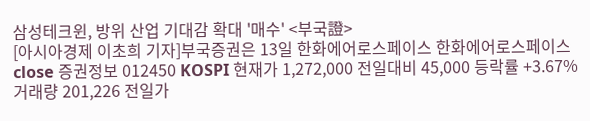삼성테크윈, 방위 산업 기대감 확대 '매수' <부국證>
[아시아경제 이초희 기자]부국증권은 13일 한화에어로스페이스 한화에어로스페이스 close 증권정보 012450 KOSPI 현재가 1,272,000 전일대비 45,000 등락률 +3.67% 거래량 201,226 전일가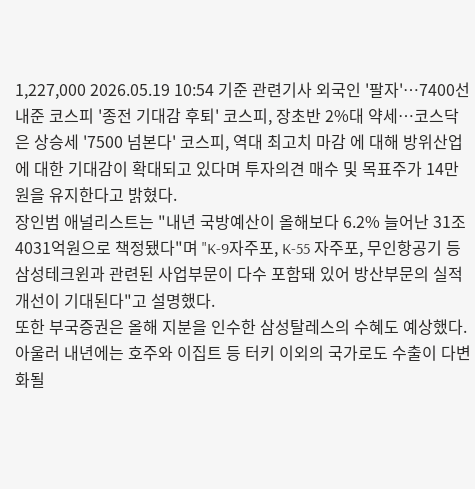1,227,000 2026.05.19 10:54 기준 관련기사 외국인 '팔자'…7400선 내준 코스피 '종전 기대감 후퇴' 코스피, 장초반 2%대 약세…코스닥은 상승세 '7500 넘본다' 코스피, 역대 최고치 마감 에 대해 방위산업에 대한 기대감이 확대되고 있다며 투자의견 매수 및 목표주가 14만원을 유지한다고 밝혔다.
장인범 애널리스트는 "내년 국방예산이 올해보다 6.2% 늘어난 31조4031억원으로 책정됐다"며 "K-9자주포, K-55 자주포, 무인항공기 등 삼성테크윈과 관련된 사업부문이 다수 포함돼 있어 방산부문의 실적 개선이 기대된다"고 설명했다.
또한 부국증권은 올해 지분을 인수한 삼성탈레스의 수혜도 예상했다.
아울러 내년에는 호주와 이집트 등 터키 이외의 국가로도 수출이 다변화될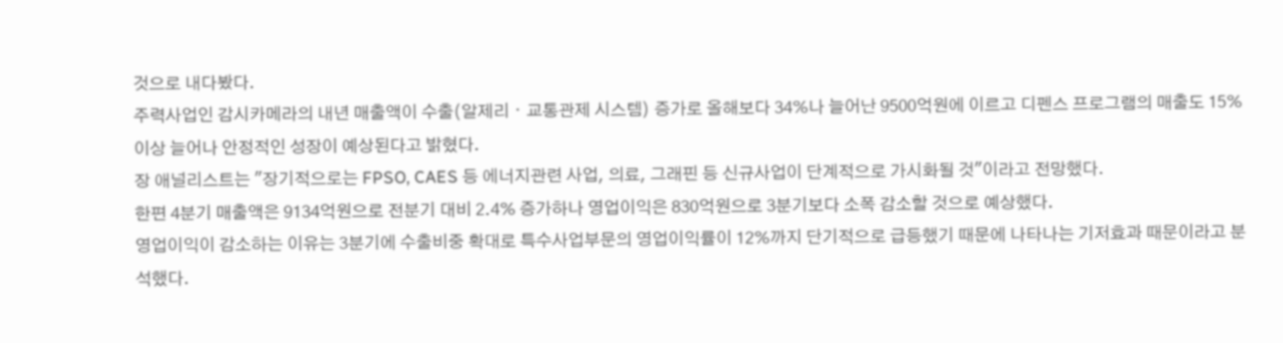것으로 내다봤다.
주력사업인 감시카메라의 내년 매출액이 수출(알제리ㆍ교통관제 시스템) 증가로 올해보다 34%나 늘어난 9500억원에 이르고 디펜스 프로그램의 매출도 15% 이상 늘어나 안정적인 성장이 예상된다고 밝혔다.
장 애널리스트는 "장기적으로는 FPSO, CAES 등 에너지관련 사업, 의료, 그래핀 등 신규사업이 단계적으로 가시화될 것"이라고 전망했다.
한편 4분기 매출액은 9134억원으로 전분기 대비 2.4% 증가하나 영업이익은 830억원으로 3분기보다 소폭 감소할 것으로 예상했다.
영업이익이 감소하는 이유는 3분기에 수출비중 확대로 특수사업부문의 영업이익률이 12%까지 단기적으로 급등했기 때문에 나타나는 기저효과 때문이라고 분석했다.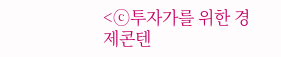<ⓒ투자가를 위한 경제콘텐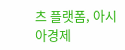츠 플랫폼, 아시아경제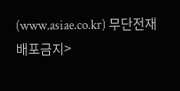(www.asiae.co.kr) 무단전재 배포금지>